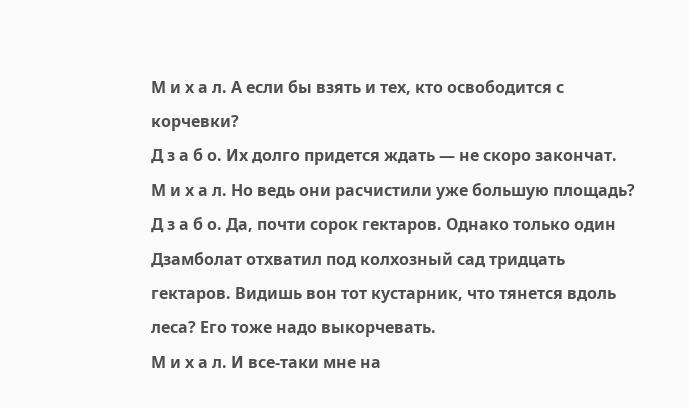М и х а л. А если бы взять и тех, кто освободится с корчевки?
Д з а б о. Их долго придется ждать — не скоро закончат.
М и х а л. Но ведь они расчистили уже большую площадь?
Д з а б о. Да, почти сорок гектаров. Однако только один Дзамболат отхватил под колхозный сад тридцать гектаров. Видишь вон тот кустарник, что тянется вдоль леса? Его тоже надо выкорчевать.
М и х а л. И все-таки мне на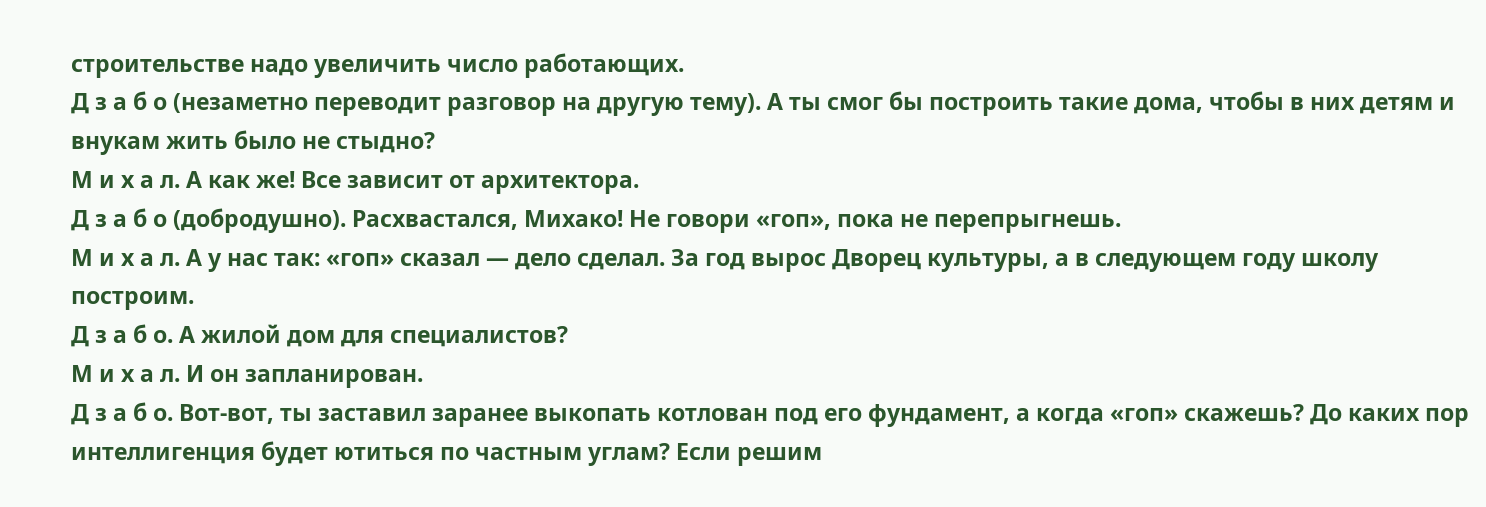строительстве надо увеличить число работающих.
Д з а б о (незаметно переводит разговор на другую тему). А ты смог бы построить такие дома, чтобы в них детям и внукам жить было не стыдно?
М и х а л. А как же! Все зависит от архитектора.
Д з а б о (добродушно). Расхвастался, Михако! Не говори «гоп», пока не перепрыгнешь.
М и х а л. А у нас так: «гоп» сказал — дело сделал. За год вырос Дворец культуры, а в следующем году школу построим.
Д з а б о. А жилой дом для специалистов?
М и х а л. И он запланирован.
Д з а б о. Вот-вот, ты заставил заранее выкопать котлован под его фундамент, а когда «гоп» скажешь? До каких пор интеллигенция будет ютиться по частным углам? Если решим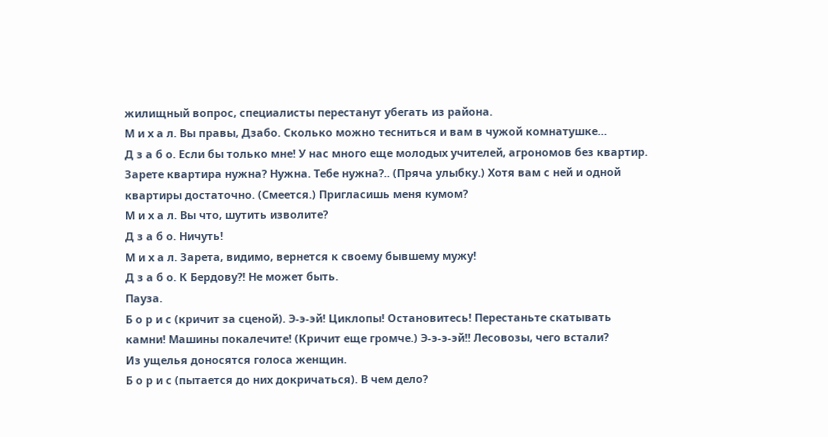жилищный вопрос, специалисты перестанут убегать из района.
М и х а л. Вы правы, Дзабо. Сколько можно тесниться и вам в чужой комнатушке…
Д з а б о. Если бы только мне! У нас много еще молодых учителей, агрономов без квартир. Зарете квартира нужна? Нужна. Тебе нужна?.. (Пряча улыбку.) Хотя вам с ней и одной квартиры достаточно. (Смеется.) Пригласишь меня кумом?
М и х а л. Вы что, шутить изволите?
Д з а б о. Ничуть!
М и х а л. Зарета, видимо, вернется к своему бывшему мужу!
Д з а б о. К Бердову?! Не может быть.
Пауза.
Б о р и с (кричит за сценой). Э-э-эй! Циклопы! Остановитесь! Перестаньте скатывать камни! Машины покалечите! (Кричит еще громче.) Э-э-э-эй!! Лесовозы, чего встали?
Из ущелья доносятся голоса женщин.
Б о р и с (пытается до них докричаться). В чем дело?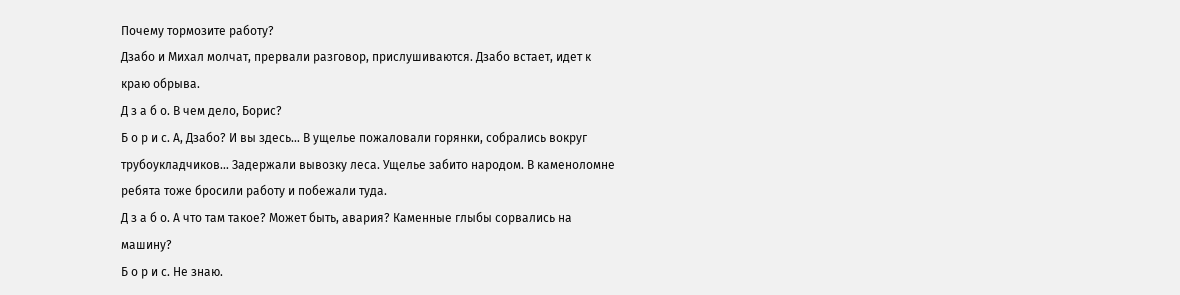Почему тормозите работу?
Дзабо и Михал молчат, прервали разговор, прислушиваются. Дзабо встает, идет к краю обрыва.
Д з а б о. В чем дело, Борис?
Б о р и с. А, Дзабо? И вы здесь… В ущелье пожаловали горянки, собрались вокруг трубоукладчиков… Задержали вывозку леса. Ущелье забито народом. В каменоломне ребята тоже бросили работу и побежали туда.
Д з а б о. А что там такое? Может быть, авария? Каменные глыбы сорвались на машину?
Б о р и с. Не знаю.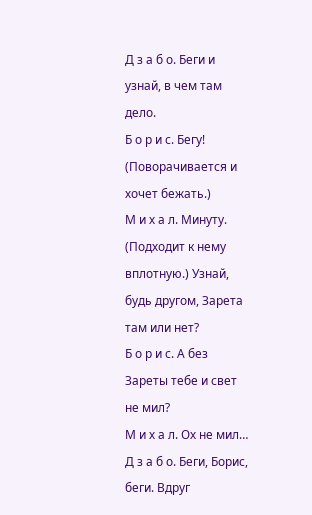Д з а б о. Беги и узнай, в чем там дело.
Б о р и с. Бегу! (Поворачивается и хочет бежать.)
М и х а л. Минуту. (Подходит к нему вплотную.) Узнай, будь другом, Зарета там или нет?
Б о р и с. А без Зареты тебе и свет не мил?
М и х а л. Ох не мил…
Д з а б о. Беги, Борис, беги. Вдруг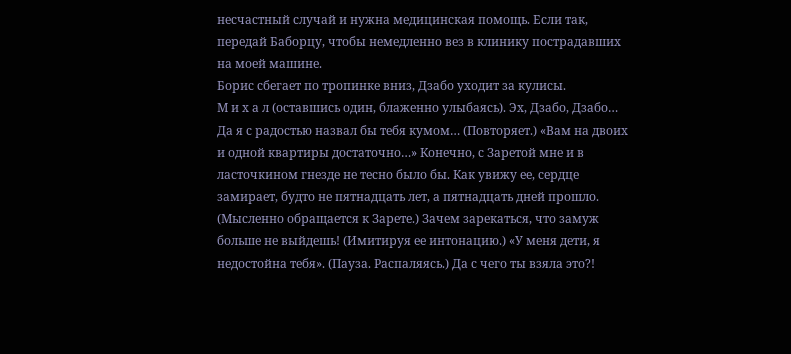несчастный случай и нужна медицинская помощь. Если так, передай Баборцу, чтобы немедленно вез в клинику пострадавших на моей машине.
Борис сбегает по тропинке вниз, Дзабо уходит за кулисы.
М и х а л (оставшись один, блаженно улыбаясь). Эх, Дзабо, Дзабо… Да я с радостью назвал бы тебя кумом… (Повторяет.) «Вам на двоих и одной квартиры достаточно…» Конечно, с Заретой мне и в ласточкином гнезде не тесно было бы. Как увижу ее, сердце замирает, будто не пятнадцать лет, а пятнадцать дней прошло. (Мысленно обращается к Зарете.) Зачем зарекаться, что замуж больше не выйдешь! (Имитируя ее интонацию.) «У меня дети, я недостойна тебя». (Пауза. Распаляясь.) Да с чего ты взяла это?!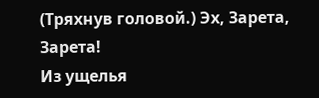(Тряхнув головой.) Эх, Зарета, Зарета!
Из ущелья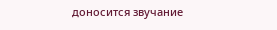доносится звучание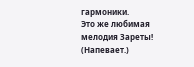гармоники.
Это же любимая мелодия Зареты! (Напевает.)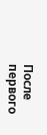После первого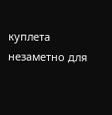куплета незаметно для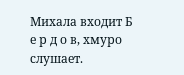Михала входит Б е р д о в, хмуро слушает.